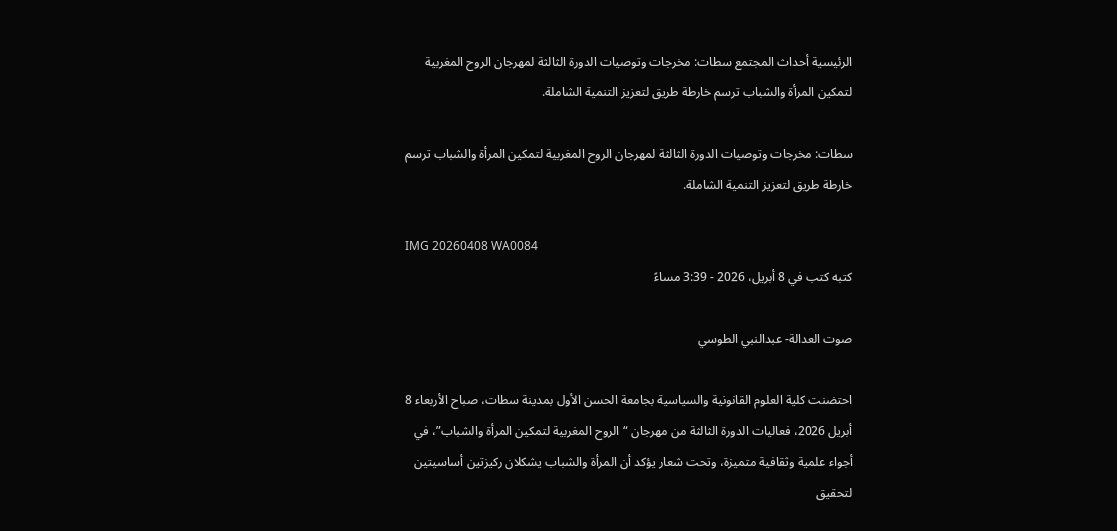الرئيسية أحداث المجتمع سطات: مخرجات وتوصيات الدورة الثالثة لمهرجان الروح المغربية لتمكين المرأة والشباب ترسم خارطة طريق لتعزيز التنمية الشاملة.

سطات: مخرجات وتوصيات الدورة الثالثة لمهرجان الروح المغربية لتمكين المرأة والشباب ترسم خارطة طريق لتعزيز التنمية الشاملة.

IMG 20260408 WA0084
كتبه كتب في 8 أبريل، 2026 - 3:39 مساءً

صوت العدالة- عبدالنبي الطوسي

احتضنت كلية العلوم القانونية والسياسية بجامعة الحسن الأول بمدينة سطات، صباح الأربعاء 8 أبريل 2026، فعاليات الدورة الثالثة من مهرجان “الروح المغربية لتمكين المرأة والشباب”، في أجواء علمية وثقافية متميزة، وتحت شعار يؤكد أن المرأة والشباب يشكلان ركيزتين أساسيتين لتحقيق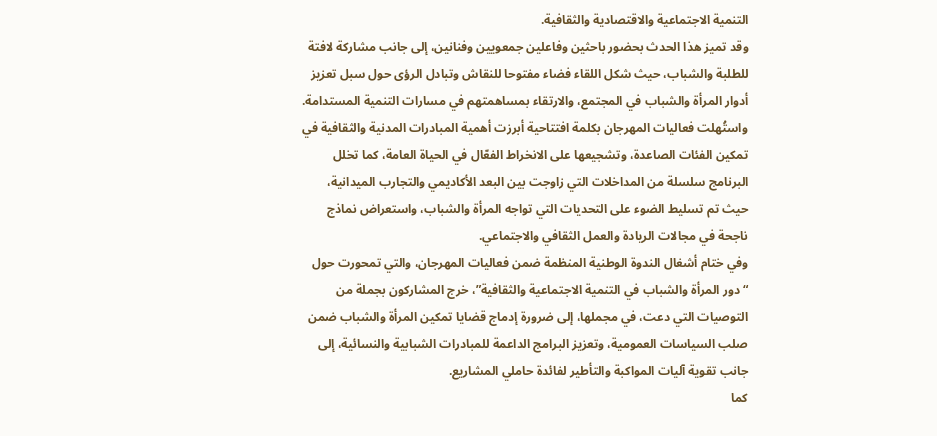التنمية الاجتماعية والاقتصادية والثقافية.
وقد تميز هذا الحدث بحضور باحثين وفاعلين جمعويين وفنانين، إلى جانب مشاركة لافتة للطلبة والشباب، حيث شكل اللقاء فضاء مفتوحا للنقاش وتبادل الرؤى حول سبل تعزيز أدوار المرأة والشباب في المجتمع، والارتقاء بمساهمتهم في مسارات التنمية المستدامة.
واستُهلت فعاليات المهرجان بكلمة افتتاحية أبرزت أهمية المبادرات المدنية والثقافية في تمكين الفئات الصاعدة، وتشجيعها على الانخراط الفعّال في الحياة العامة، كما تخلل البرنامج سلسلة من المداخلات التي زاوجت بين البعد الأكاديمي والتجارب الميدانية، حيث تم تسليط الضوء على التحديات التي تواجه المرأة والشباب، واستعراض نماذج ناجحة في مجالات الريادة والعمل الثقافي والاجتماعي.
وفي ختام أشغال الندوة الوطنية المنظمة ضمن فعاليات المهرجان، والتي تمحورت حول “دور المرأة والشباب في التنمية الاجتماعية والثقافية”، خرج المشاركون بجملة من التوصيات التي دعت، في مجملها، إلى ضرورة إدماج قضايا تمكين المرأة والشباب ضمن صلب السياسات العمومية، وتعزيز البرامج الداعمة للمبادرات الشبابية والنسائية، إلى جانب تقوية آليات المواكبة والتأطير لفائدة حاملي المشاريع.
كما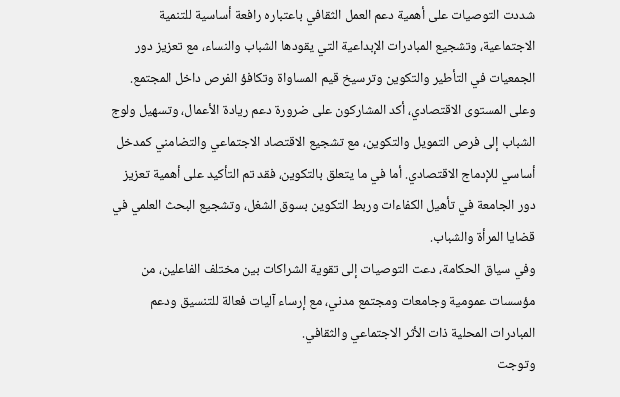شددت التوصيات على أهمية دعم العمل الثقافي باعتباره رافعة أساسية للتنمية الاجتماعية، وتشجيع المبادرات الإبداعية التي يقودها الشباب والنساء، مع تعزيز دور الجمعيات في التأطير والتكوين وترسيخ قيم المساواة وتكافؤ الفرص داخل المجتمع.
وعلى المستوى الاقتصادي، أكد المشاركون على ضرورة دعم ريادة الأعمال، وتسهيل ولوج الشباب إلى فرص التمويل والتكوين، مع تشجيع الاقتصاد الاجتماعي والتضامني كمدخل أساسي للإدماج الاقتصادي. أما في ما يتعلق بالتكوين، فقد تم التأكيد على أهمية تعزيز دور الجامعة في تأهيل الكفاءات وربط التكوين بسوق الشغل، وتشجيع البحث العلمي في قضايا المرأة والشباب.
وفي سياق الحكامة، دعت التوصيات إلى تقوية الشراكات بين مختلف الفاعلين، من مؤسسات عمومية وجامعات ومجتمع مدني، مع إرساء آليات فعالة للتنسيق ودعم المبادرات المحلية ذات الأثر الاجتماعي والثقافي.
وتوجت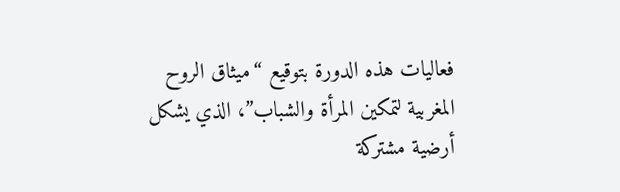فعاليات هذه الدورة بتوقيع “ميثاق الروح المغربية لتمكين المرأة والشباب”، الذي يشكل أرضية مشتركة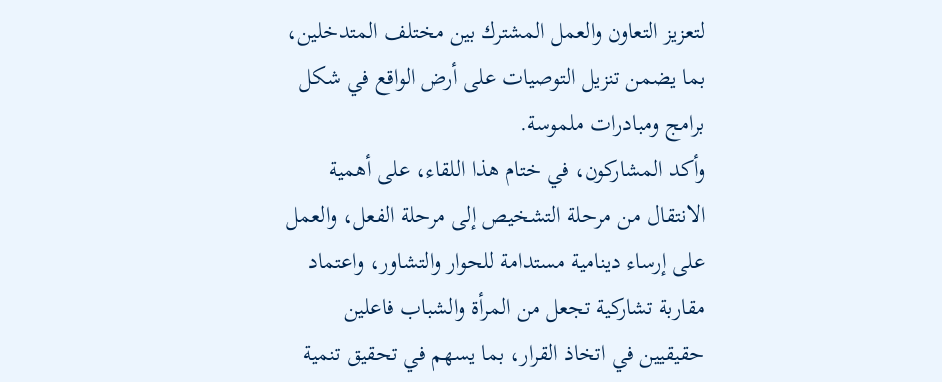لتعزيز التعاون والعمل المشترك بين مختلف المتدخلين، بما يضمن تنزيل التوصيات على أرض الواقع في شكل برامج ومبادرات ملموسة.
وأكد المشاركون، في ختام هذا اللقاء، على أهمية الانتقال من مرحلة التشخيص إلى مرحلة الفعل، والعمل على إرساء دينامية مستدامة للحوار والتشاور، واعتماد مقاربة تشاركية تجعل من المرأة والشباب فاعلين حقيقيين في اتخاذ القرار، بما يسهم في تحقيق تنمية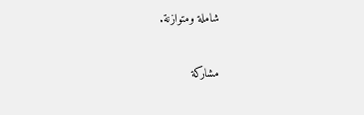شاملة ومتوازنة.

مشاركة